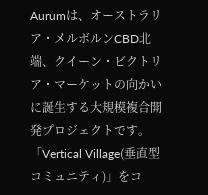Aurumは、オーストラリア・メルボルンCBD北端、クイーン・ビクトリア・マーケットの向かいに誕生する大規模複合開発プロジェクトです。「Vertical Village(垂直型コミュニティ)」をコ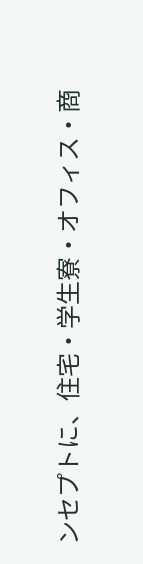ンセプトに、住宅・学生寮・オフィス・商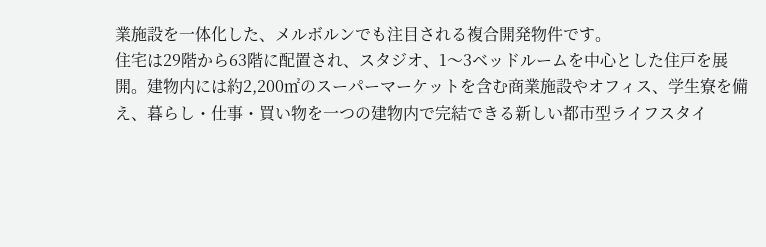業施設を一体化した、メルボルンでも注目される複合開発物件です。
住宅は29階から63階に配置され、スタジオ、1〜3ベッドルームを中心とした住戸を展開。建物内には約2,200㎡のスーパーマーケットを含む商業施設やオフィス、学生寮を備え、暮らし・仕事・買い物を一つの建物内で完結できる新しい都市型ライフスタイ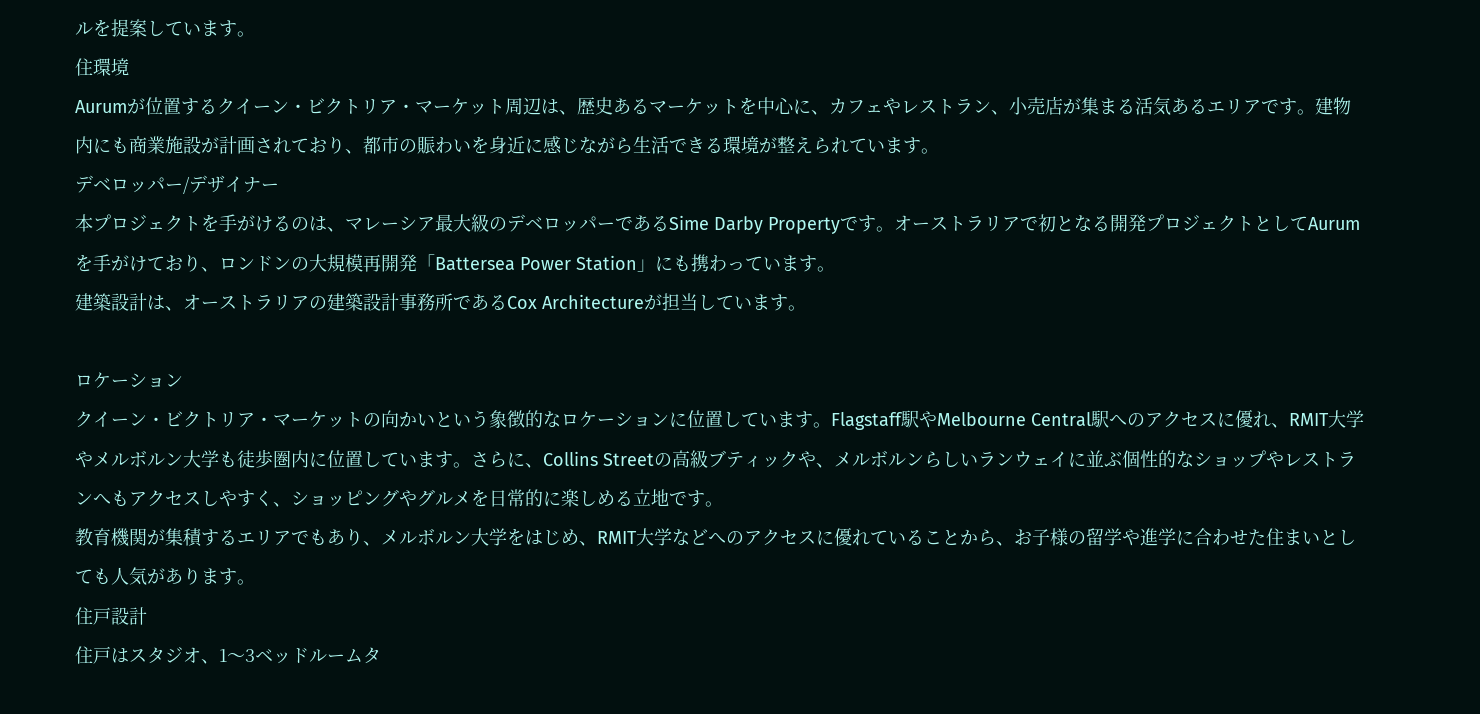ルを提案しています。
住環境
Aurumが位置するクイーン・ビクトリア・マーケット周辺は、歴史あるマーケットを中心に、カフェやレストラン、小売店が集まる活気あるエリアです。建物内にも商業施設が計画されており、都市の賑わいを身近に感じながら生活できる環境が整えられています。
デベロッパー/デザイナー
本プロジェクトを手がけるのは、マレーシア最大級のデベロッパーであるSime Darby Propertyです。オーストラリアで初となる開発プロジェクトとしてAurumを手がけており、ロンドンの大規模再開発「Battersea Power Station」にも携わっています。
建築設計は、オーストラリアの建築設計事務所であるCox Architectureが担当しています。

ロケーション
クイーン・ビクトリア・マーケットの向かいという象徴的なロケーションに位置しています。Flagstaff駅やMelbourne Central駅へのアクセスに優れ、RMIT大学やメルボルン大学も徒歩圏内に位置しています。さらに、Collins Streetの高級ブティックや、メルボルンらしいランウェイに並ぶ個性的なショップやレストランへもアクセスしやすく、ショッピングやグルメを日常的に楽しめる立地です。
教育機関が集積するエリアでもあり、メルボルン大学をはじめ、RMIT大学などへのアクセスに優れていることから、お子様の留学や進学に合わせた住まいとしても人気があります。
住戸設計
住戸はスタジオ、1〜3ベッドルームタ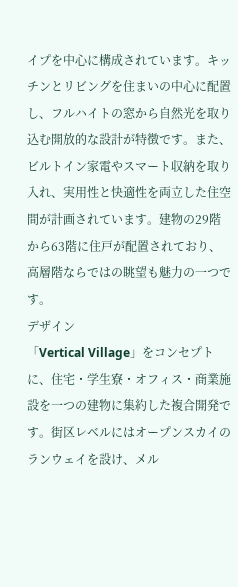イプを中心に構成されています。キッチンとリビングを住まいの中心に配置し、フルハイトの窓から自然光を取り込む開放的な設計が特徴です。また、ビルトイン家電やスマート収納を取り入れ、実用性と快適性を両立した住空間が計画されています。建物の29階から63階に住戸が配置されており、高層階ならではの眺望も魅力の一つです。
デザイン
「Vertical Village」をコンセプトに、住宅・学生寮・オフィス・商業施設を一つの建物に集約した複合開発です。街区レベルにはオープンスカイのランウェイを設け、メル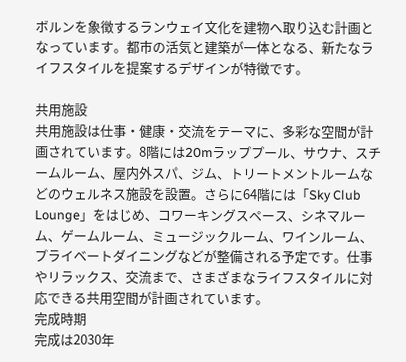ボルンを象徴するランウェイ文化を建物へ取り込む計画となっています。都市の活気と建築が一体となる、新たなライフスタイルを提案するデザインが特徴です。

共用施設
共用施設は仕事・健康・交流をテーマに、多彩な空間が計画されています。8階には20mラッププール、サウナ、スチームルーム、屋内外スパ、ジム、トリートメントルームなどのウェルネス施設を設置。さらに64階には「Sky Club Lounge」をはじめ、コワーキングスペース、シネマルーム、ゲームルーム、ミュージックルーム、ワインルーム、プライベートダイニングなどが整備される予定です。仕事やリラックス、交流まで、さまざまなライフスタイルに対応できる共用空間が計画されています。
完成時期
完成は2030年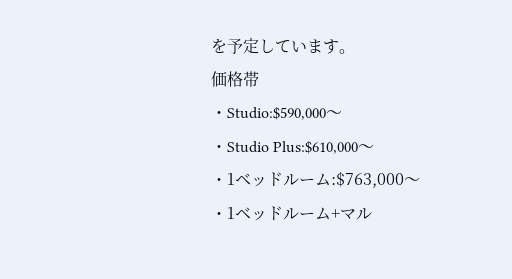を予定しています。
価格帯
・Studio:$590,000〜
・Studio Plus:$610,000〜
・1ベッドルーム:$763,000〜
・1ベッドルーム+マル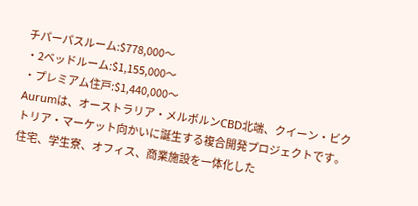チパーパスルーム:$778,000〜
・2ベッドルーム:$1,155,000〜
・プレミアム住戸:$1,440,000〜
Aurumは、オーストラリア・メルボルンCBD北端、クイーン・ビクトリア・マーケット向かいに誕生する複合開発プロジェクトです。住宅、学生寮、オフィス、商業施設を一体化した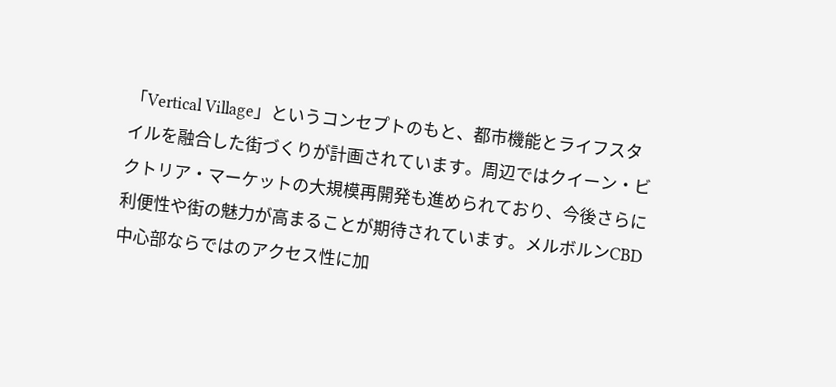「Vertical Village」というコンセプトのもと、都市機能とライフスタイルを融合した街づくりが計画されています。周辺ではクイーン・ビクトリア・マーケットの大規模再開発も進められており、今後さらに利便性や街の魅力が高まることが期待されています。メルボルンCBD中心部ならではのアクセス性に加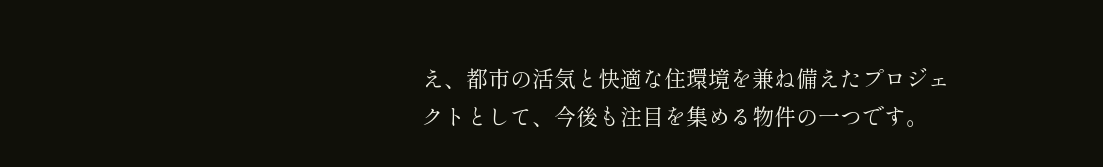え、都市の活気と快適な住環境を兼ね備えたプロジェクトとして、今後も注目を集める物件の一つです。